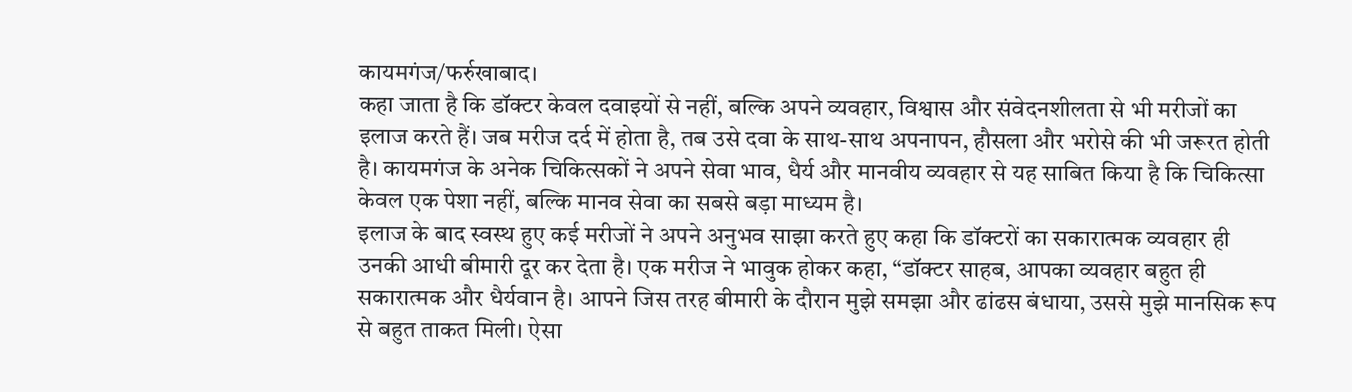कायमगंज/फर्रुखाबाद।
कहा जाता है कि डॉक्टर केवल दवाइयों से नहीं, बल्कि अपने व्यवहार, विश्वास और संवेदनशीलता से भी मरीजों का इलाज करते हैं। जब मरीज दर्द में होता है, तब उसे दवा के साथ-साथ अपनापन, हौसला और भरोसे की भी जरूरत होती है। कायमगंज के अनेक चिकित्सकों ने अपने सेवा भाव, धैर्य और मानवीय व्यवहार से यह साबित किया है कि चिकित्सा केवल एक पेशा नहीं, बल्कि मानव सेवा का सबसे बड़ा माध्यम है।
इलाज के बाद स्वस्थ हुए कई मरीजों ने अपने अनुभव साझा करते हुए कहा कि डॉक्टरों का सकारात्मक व्यवहार ही उनकी आधी बीमारी दूर कर देता है। एक मरीज ने भावुक होकर कहा, “डॉक्टर साहब, आपका व्यवहार बहुत ही सकारात्मक और धैर्यवान है। आपने जिस तरह बीमारी के दौरान मुझे समझा और ढांढस बंधाया, उससे मुझे मानसिक रूप से बहुत ताकत मिली। ऐसा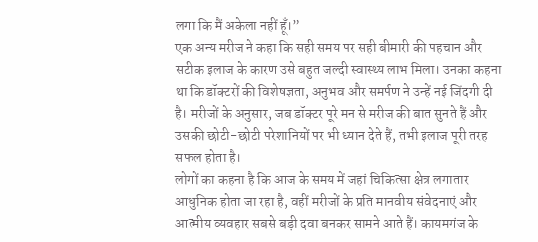लगा कि मैं अकेला नहीं हूँ।”
एक अन्य मरीज ने कहा कि सही समय पर सही बीमारी की पहचान और सटीक इलाज के कारण उसे बहुत जल्दी स्वास्थ्य लाभ मिला। उनका कहना था कि डॉक्टरों की विशेषज्ञता, अनुभव और समर्पण ने उन्हें नई जिंदगी दी है। मरीजों के अनुसार, जब डॉक्टर पूरे मन से मरीज की बात सुनते हैं और उसकी छोटी-छोटी परेशानियों पर भी ध्यान देते हैं, तभी इलाज पूरी तरह सफल होता है।
लोगों का कहना है कि आज के समय में जहां चिकित्सा क्षेत्र लगातार आधुनिक होता जा रहा है, वहीं मरीजों के प्रति मानवीय संवेदनाएं और आत्मीय व्यवहार सबसे बड़ी दवा बनकर सामने आते हैं। कायमगंज के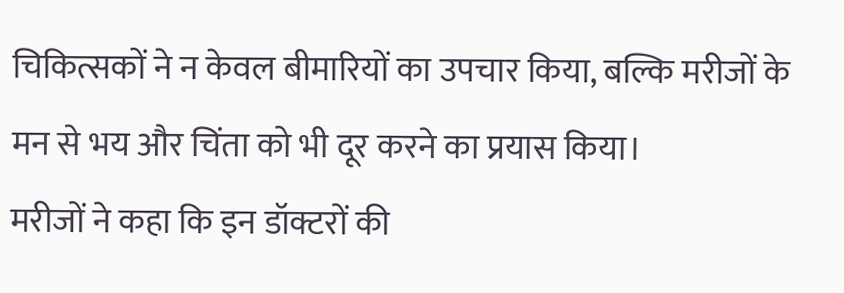चिकित्सकों ने न केवल बीमारियों का उपचार किया, बल्कि मरीजों के मन से भय और चिंता को भी दूर करने का प्रयास किया।
मरीजों ने कहा कि इन डॉक्टरों की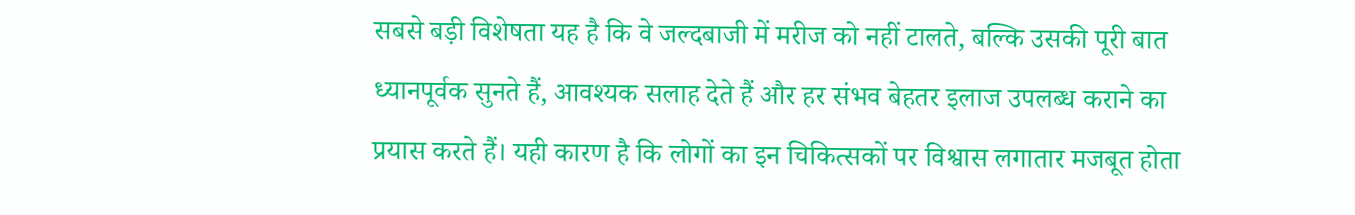सबसे बड़ी विशेषता यह है कि वे जल्दबाजी में मरीज को नहीं टालते, बल्कि उसकी पूरी बात ध्यानपूर्वक सुनते हैं, आवश्यक सलाह देते हैं और हर संभव बेहतर इलाज उपलब्ध कराने का प्रयास करते हैं। यही कारण है कि लोगों का इन चिकित्सकों पर विश्वास लगातार मजबूत होता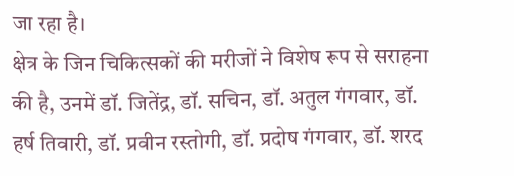जा रहा है।
क्षेत्र के जिन चिकित्सकों की मरीजों ने विशेष रूप से सराहना की है, उनमें डॉ. जितेंद्र, डॉ. सचिन, डॉ. अतुल गंगवार, डॉ. हर्ष तिवारी, डॉ. प्रवीन रस्तोगी, डॉ. प्रदोष गंगवार, डॉ. शरद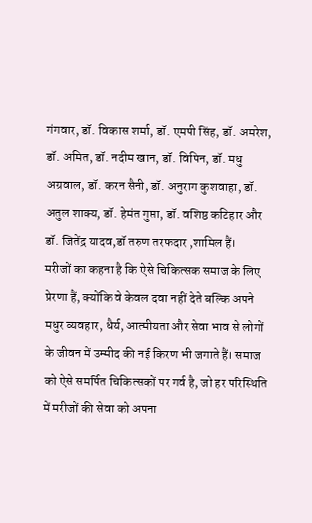गंगवार, डॉ. विकास शर्मा, डॉ. एमपी सिंह, डॉ. अमरेश, डॉ. अमित, डॉ. नदीम खान, डॉ. विपिन, डॉ. मधु अग्रवाल, डॉ. करन सैनी, डॉ. अनुराग कुशवाहा, डॉ. अतुल शाक्य, डॉ. हेमंत गुप्ता, डॉ. वशिष्ठ कटिहार और डॉ. जितेंद्र यादव,डॉ तरुण तरफदार ,शामिल हैं।
मरीजों का कहना है कि ऐसे चिकित्सक समाज के लिए प्रेरणा हैं, क्योंकि वे केवल दवा नहीं देते बल्कि अपने मधुर व्यवहार, धैर्य, आत्मीयता और सेवा भाव से लोगों के जीवन में उम्मीद की नई किरण भी जगाते हैं। समाज को ऐसे समर्पित चिकित्सकों पर गर्व है, जो हर परिस्थिति में मरीजों की सेवा को अपना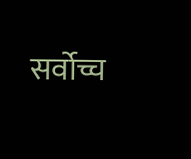सर्वोच्च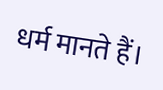धर्म मानते हैं।